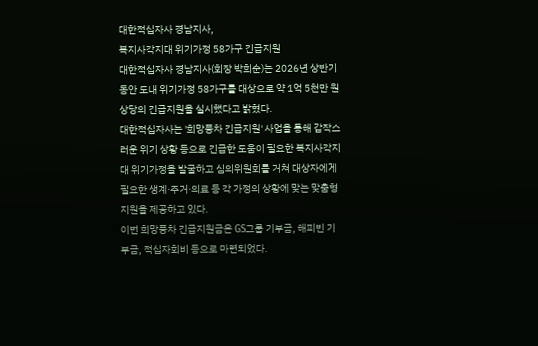대한적십자사 경남지사,
복지사각지대 위기가정 58가구 긴급지원
대한적십자사 경남지사(회장 박희순)는 2026년 상반기 동안 도내 위기가정 58가구를 대상으로 약 1억 5천만 원 상당의 긴급지원을 실시했다고 밝혔다.
대한적십자사는 '희망풍차 긴급지원' 사업을 통해 갑작스러운 위기 상황 등으로 긴급한 도움이 필요한 복지사각지대 위기가정을 발굴하고 심의위원회를 거쳐 대상자에게 필요한 생계·주거·의료 등 각 가정의 상황에 맞는 맞춤형 지원을 제공하고 있다.
이번 희망풍차 긴급지원금은 GS그룹 기부금, 해피빈 기부금, 적십자회비 등으로 마련되었다.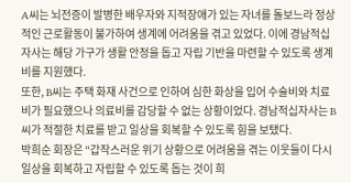A씨는 뇌전증이 발병한 배우자와 지적장애가 있는 자녀를 돌보느라 정상적인 근로활동이 불가하여 생계에 어려움을 겪고 있었다. 이에 경남적십자사는 해당 가구가 생활 안정을 돕고 자립 기반을 마련할 수 있도록 생계비를 지원했다.
또한, B씨는 주택 화재 사건으로 인하여 심한 화상을 입어 수술비와 치료비가 필요했으나 의료비를 감당할 수 없는 상황이었다. 경남적십자사는 B씨가 적절한 치료를 받고 일상을 회복할 수 있도록 힘을 보탰다.
박희순 회장은 “갑작스러운 위기 상황으로 어려움을 겪는 이웃들이 다시 일상을 회복하고 자립할 수 있도록 돕는 것이 희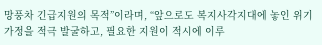망풍차 긴급지원의 목적”이라며, “앞으로도 복지사각지대에 놓인 위기가정을 적극 발굴하고, 필요한 지원이 적시에 이루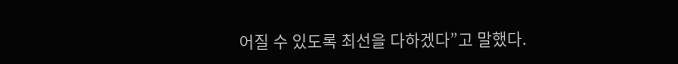어질 수 있도록 최선을 다하겠다”고 말했다.